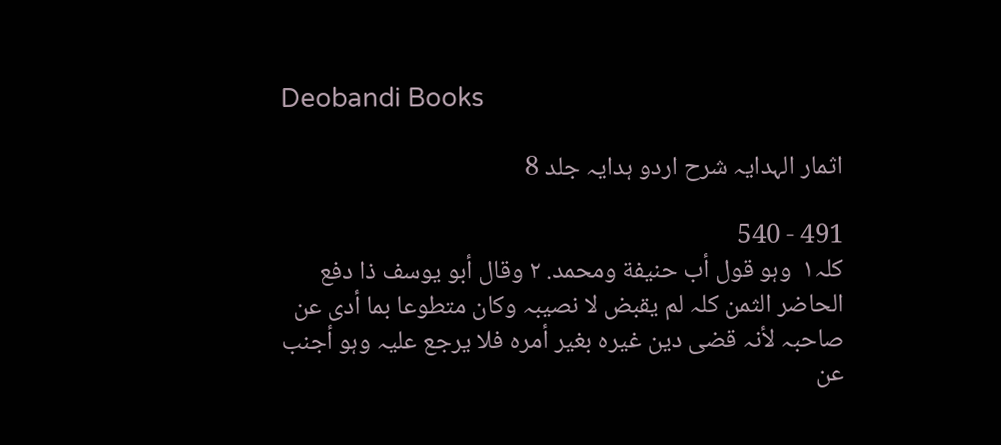Deobandi Books

اثمار الہدایہ شرح اردو ہدایہ جلد 8

491 - 540
کلہ١  وہو قول أب حنیفة ومحمد. ٢ وقال أبو یوسف ذا دفع الحاضر الثمن کلہ لم یقبض لا نصیبہ وکان متطوعا بما أدی عن صاحبہ لأنہ قضی دین غیرہ بغیر أمرہ فلا یرجع علیہ وہو أجنب عن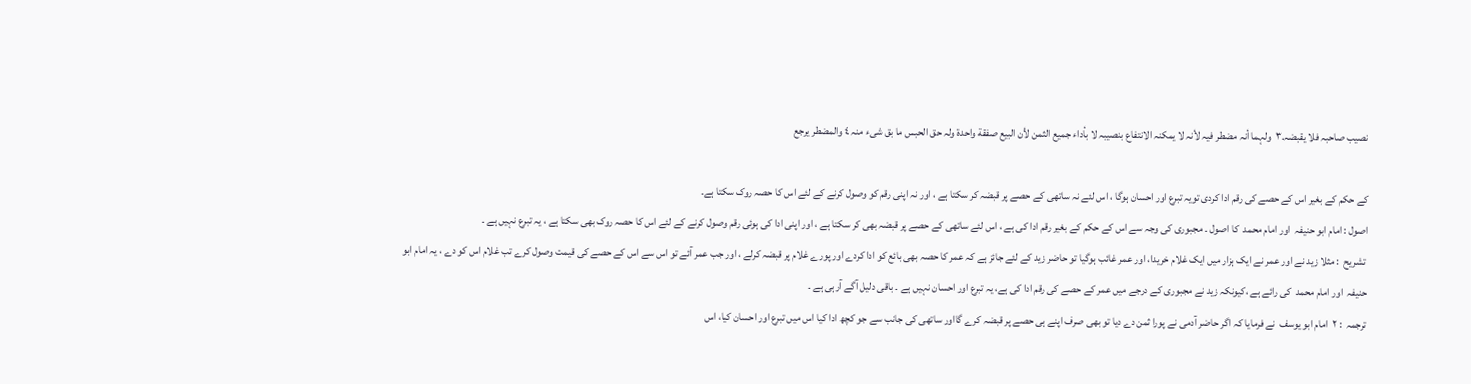نصیب صاحبہ فلا یقبضہ.٣  ولہما أنہ مضطر فیہ لأنہ لا یمکنہ الانتفاع بنصیبہ لا بأداء جمیع الثمن لأن البیع صفقة واحدة ولہ حق الحبس ما بق شیء منہ ٤ والمضطر یرجع

کے حکم کے بغیر اس کے حصے کی رقم ادا کردی تویہ تبرع اور احسان ہوگا ، اس لئے نہ ساتھی کے حصے پر قبضہ کر سکتا ہے ، اور نہ اپنی رقم کو وصول کرنے کے لئے اس کا حصہ روک سکتا ہے۔
اصول : امام ابو حنیفہ  اور امام محمد  کا اصول ۔ مجبوری کی وجہ سے اس کے حکم کے بغیر رقم ادا کی ہے ، اس لئے ساتھی کے حصے پر قبضہ بھی کر سکتا ہے ، اور اپنی ادا کی ہوئی رقم وصول کرنے کے لئے اس کا حصہ روک بھی سکتا ہے ، یہ تبرع نہیں ہے ۔
 تشریح  : مثلا زید نے اور عمر نے ایک ہزار میں ایک غلام خریدا، اور عمر غائب ہوگیا تو حاضر زید کے لئے جائز ہے کہ عمر کا حصہ بھی بائع کو ادا کردے اور پورے غلام پر قبضہ کرلے ، اور جب عمر آئے تو اس سے اس کے حصے کی قیمت وصول کرے تب غلام اس کو دے ، یہ امام ابو حنیفہ  اور امام محمد  کی رائے ہے ،کیونکہ زید نے مجبوری کے درجے میں عمر کے حصے کی رقم ادا کی ہے، یہ تبرع اور احسان نہیں ہے ۔ باقی دلیل آگے آرہی ہے ۔
ترجمہ  : ٢  امام ابو یوسف  نے فرمایا کہ اگر حاضر آدمی نے پورا ثمن دے دیا تو بھی صرف اپنے ہی حصے پر قبضہ کرے گااور ساتھی کی جانب سے جو کچھ ادا کیا اس میں تبرع اور احسان کیا، اس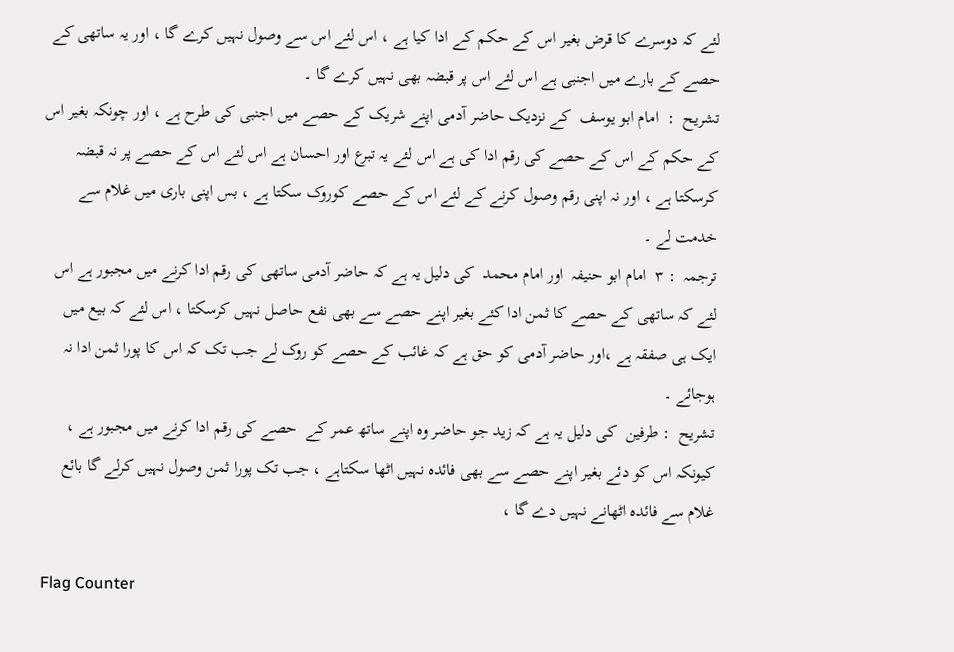لئے کہ دوسرے کا قرض بغیر اس کے حکم کے ادا کیا ہے ، اس لئے اس سے وصول نہیں کرے گا ، اور یہ ساتھی کے حصے کے بارے میں اجنبی ہے اس لئے اس پر قبضہ بھی نہیں کرے گا ۔
تشریح  :  امام ابو یوسف  کے نزدیک حاضر آدمی اپنے شریک کے حصے میں اجنبی کی طرح ہے ، اور چونکہ بغیر اس کے حکم کے اس کے حصے کی رقم ادا کی ہے اس لئے یہ تبرع اور احسان ہے اس لئے اس کے حصے پر نہ قبضہ کرسکتا ہے ، اور نہ اپنی رقم وصول کرنے کے لئے اس کے حصے کوروک سکتا ہے ، بس اپنی باری میں غلام سے خدمت لے ۔
ترجمہ  : ٣  امام ابو حنیفہ  اور امام محمد  کی دلیل یہ ہے کہ حاضر آدمی ساتھی کی رقم ادا کرنے میں مجبور ہے اس لئے کہ ساتھی کے حصے کا ثمن ادا کئے بغیر اپنے حصے سے بھی نفع حاصل نہیں کرسکتا ، اس لئے کہ بیع میں ایک ہی صفقہ ہے ،اور حاضر آدمی کو حق ہے کہ غائب کے حصے کو روک لے جب تک کہ اس کا پورا ثمن ادا نہ ہوجائے ۔
تشریح  : طرفین  کی دلیل یہ ہے کہ زید جو حاضر وہ اپنے ساتھ عمر کے  حصے کی رقم ادا کرنے میں مجبور ہے ، کیونکہ اس کو دئے بغیر اپنے حصے سے بھی فائدہ نہیں اٹھا سکتاہے ، جب تک پورا ثمن وصول نہیں کرلے گا بائع غلام سے فائدہ اٹھانے نہیں دے گا ،

Flag Counter